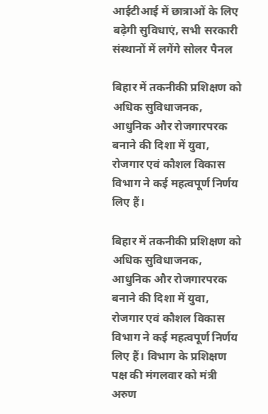आईटीआई में छात्राओं के लिए बढ़ेगी सुविधाएं, सभी सरकारी संस्थानों में लगेंगे सोलर पैनल

बिहार में तकनीकी प्रशिक्षण को अधिक सुविधाजनक, आधुनिक और रोजगारपरक बनाने की दिशा में युवा, रोजगार एवं कौशल विकास विभाग ने कई महत्वपूर्ण निर्णय लिए हैं।

बिहार में तकनीकी प्रशिक्षण को अधिक सुविधाजनक, आधुनिक और रोजगारपरक बनाने की दिशा में युवा, रोजगार एवं कौशल विकास विभाग ने कई महत्वपूर्ण निर्णय लिए हैं। विभाग के प्रशिक्षण पक्ष की मंगलवार को मंत्री अरुण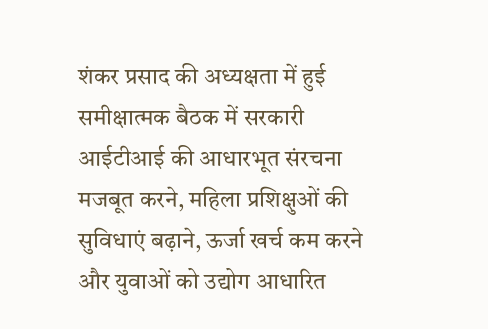शंकर प्रसाद की अध्यक्षता में हुई समीक्षात्मक बैठक में सरकारी आईटीआई की आधारभूत संरचना मजबूत करने, महिला प्रशिक्षुओं की सुविधाएं बढ़ाने, ऊर्जा खर्च कम करने और युवाओं को उद्योग आधारित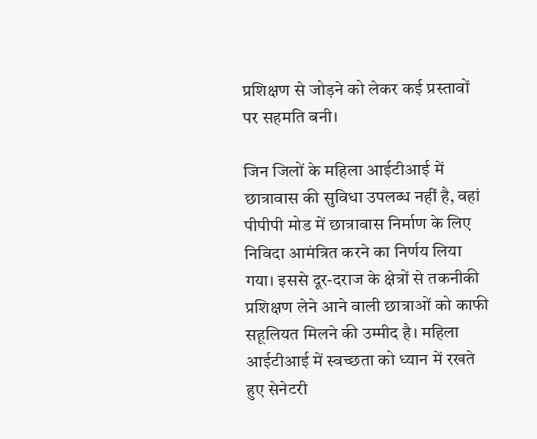प्रशिक्षण से जोड़ने को लेकर कई प्रस्तावों पर सहमति बनी।

जिन जिलों के महिला आईटीआई में छात्रावास की सुविधा उपलब्ध नहीं है, वहां पीपीपी मोड में छात्रावास निर्माण के लिए निविदा आमंत्रित करने का निर्णय लिया गया। इससे दूर-दराज के क्षेत्रों से तकनीकी प्रशिक्षण लेने आने वाली छात्राओं को काफी सहूलियत मिलने की उम्मीद है। महिला आईटीआई में स्वच्छता को ध्यान में रखते हुए सेनेटरी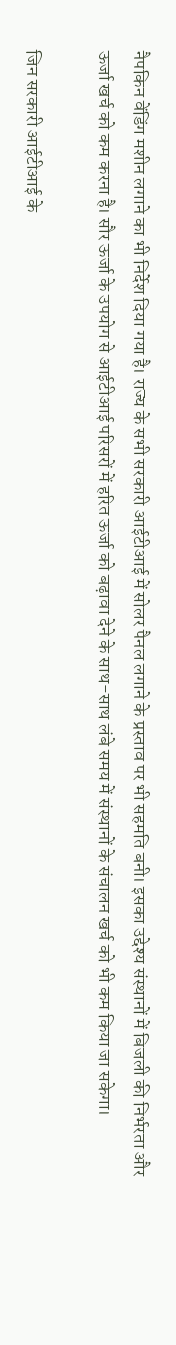नैपकिन वेंडिंग मशीन लगाने का भी निर्देश दिया गया है। राज्य के सभी सरकारी आईटीआई में सोलर पैनल लगाने के प्रस्ताव पर भी सहमति बनी। इसका उद्देश्य संस्थानों में बिजली की निर्भरता और ऊर्जा खर्च को कम करना है। सौर ऊर्जा के उपयोग से आईटीआई परिसरों में हरित ऊर्जा को बढ़ावा देने के साथ-साथ लंबे समय में संस्थानों के संचालन खर्च को भी कम किया जा सकेगा।

जिन सरकारी आईटीआई के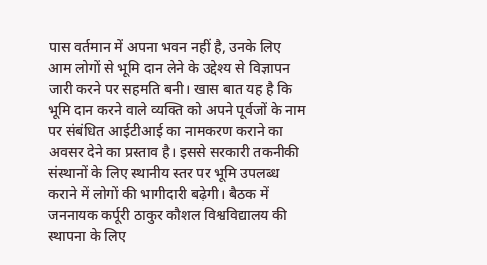पास वर्तमान में अपना भवन नहीं है, उनके लिए आम लोगों से भूमि दान लेने के उद्देश्य से विज्ञापन जारी करने पर सहमति बनी। खास बात यह है कि भूमि दान करने वाले व्यक्ति को अपने पूर्वजों के नाम पर संबंधित आईटीआई का नामकरण कराने का अवसर देने का प्रस्ताव है। इससे सरकारी तकनीकी संस्थानों के लिए स्थानीय स्तर पर भूमि उपलब्ध कराने में लोगों की भागीदारी बढ़ेगी। बैठक में जननायक कर्पूरी ठाकुर कौशल विश्वविद्यालय की स्थापना के लिए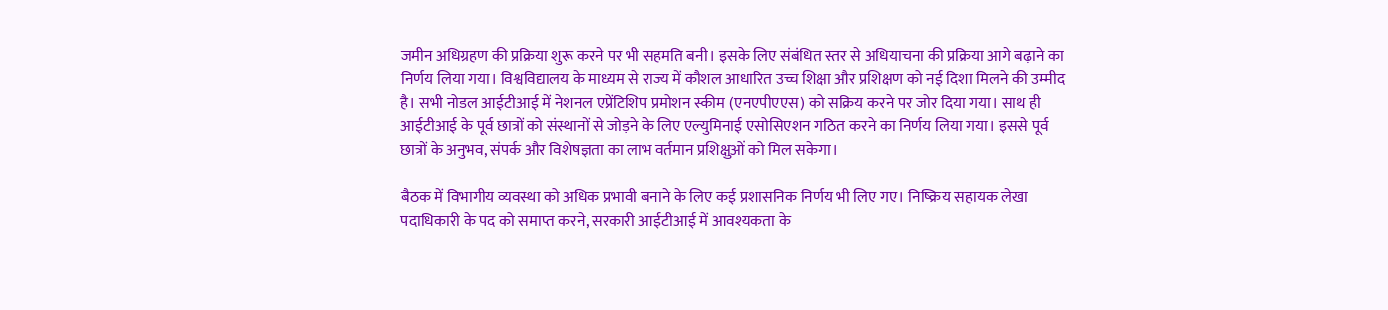जमीन अधिग्रहण की प्रक्रिया शुरू करने पर भी सहमति बनी। इसके लिए संबंधित स्तर से अधियाचना की प्रक्रिया आगे बढ़ाने का निर्णय लिया गया। विश्वविद्यालय के माध्यम से राज्य में कौशल आधारित उच्च शिक्षा और प्रशिक्षण को नई दिशा मिलने की उम्मीद है। सभी नोडल आईटीआई में नेशनल एप्रेंटिशिप प्रमोशन स्कीम (एनएपीएएस) को सक्रिय करने पर जोर दिया गया। साथ ही आईटीआई के पूर्व छात्रों को संस्थानों से जोड़ने के लिए एल्युमिनाई एसोसिएशन गठित करने का निर्णय लिया गया। इससे पूर्व छात्रों के अनुभव, संपर्क और विशेषज्ञता का लाभ वर्तमान प्रशिक्षुओं को मिल सकेगा।

बैठक में विभागीय व्यवस्था को अधिक प्रभावी बनाने के लिए कई प्रशासनिक निर्णय भी लिए गए। निष्क्रिय सहायक लेखा पदाधिकारी के पद को समाप्त करने, सरकारी आईटीआई में आवश्यकता के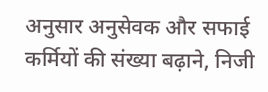अनुसार अनुसेवक और सफाई कर्मियों की संख्या बढ़ाने, निजी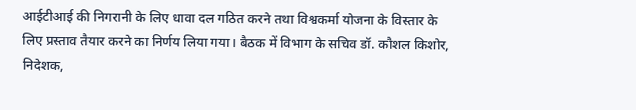आईटीआई की निगरानी के लिए धावा दल गठित करने तथा विश्वकर्मा योजना के विस्तार के लिए प्रस्ताव तैयार करने का निर्णय लिया गया। बैठक में विभाग के सचिव डॉ. कौशल किशोर, निदेशक,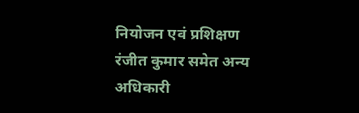नियोजन एवं प्रशिक्षण रंजीत कुमार समेत अन्य अधिकारी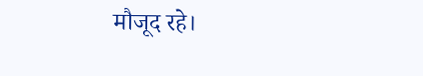मौजूद रहे।